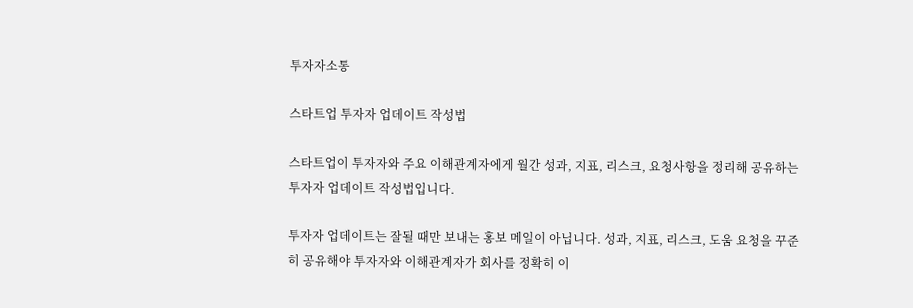투자자소통

스타트업 투자자 업데이트 작성법

스타트업이 투자자와 주요 이해관계자에게 월간 성과, 지표, 리스크, 요청사항을 정리해 공유하는 투자자 업데이트 작성법입니다.

투자자 업데이트는 잘될 때만 보내는 홍보 메일이 아닙니다. 성과, 지표, 리스크, 도움 요청을 꾸준히 공유해야 투자자와 이해관계자가 회사를 정확히 이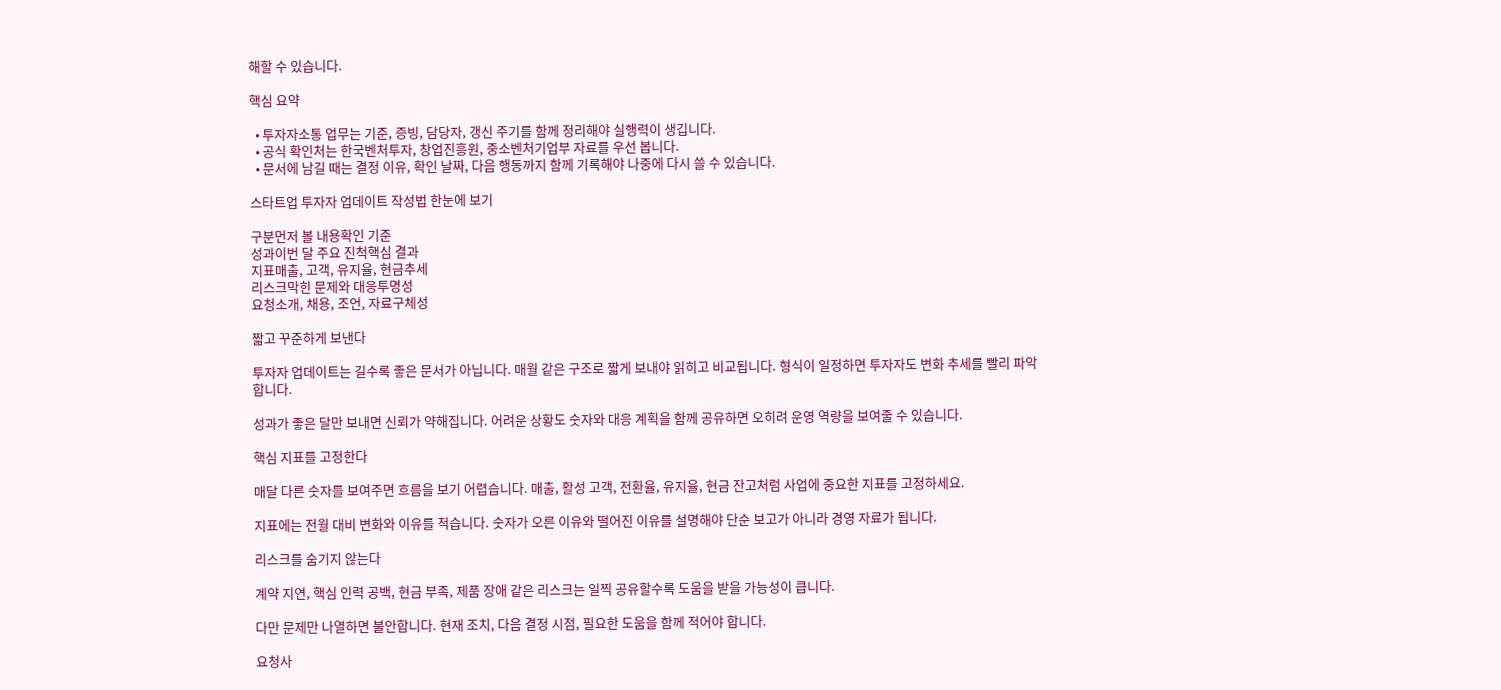해할 수 있습니다.

핵심 요약

  • 투자자소통 업무는 기준, 증빙, 담당자, 갱신 주기를 함께 정리해야 실행력이 생깁니다.
  • 공식 확인처는 한국벤처투자, 창업진흥원, 중소벤처기업부 자료를 우선 봅니다.
  • 문서에 남길 때는 결정 이유, 확인 날짜, 다음 행동까지 함께 기록해야 나중에 다시 쓸 수 있습니다.

스타트업 투자자 업데이트 작성법 한눈에 보기

구분먼저 볼 내용확인 기준
성과이번 달 주요 진척핵심 결과
지표매출, 고객, 유지율, 현금추세
리스크막힌 문제와 대응투명성
요청소개, 채용, 조언, 자료구체성

짧고 꾸준하게 보낸다

투자자 업데이트는 길수록 좋은 문서가 아닙니다. 매월 같은 구조로 짧게 보내야 읽히고 비교됩니다. 형식이 일정하면 투자자도 변화 추세를 빨리 파악합니다.

성과가 좋은 달만 보내면 신뢰가 약해집니다. 어려운 상황도 숫자와 대응 계획을 함께 공유하면 오히려 운영 역량을 보여줄 수 있습니다.

핵심 지표를 고정한다

매달 다른 숫자를 보여주면 흐름을 보기 어렵습니다. 매출, 활성 고객, 전환율, 유지율, 현금 잔고처럼 사업에 중요한 지표를 고정하세요.

지표에는 전월 대비 변화와 이유를 적습니다. 숫자가 오른 이유와 떨어진 이유를 설명해야 단순 보고가 아니라 경영 자료가 됩니다.

리스크를 숨기지 않는다

계약 지연, 핵심 인력 공백, 현금 부족, 제품 장애 같은 리스크는 일찍 공유할수록 도움을 받을 가능성이 큽니다.

다만 문제만 나열하면 불안합니다. 현재 조치, 다음 결정 시점, 필요한 도움을 함께 적어야 합니다.

요청사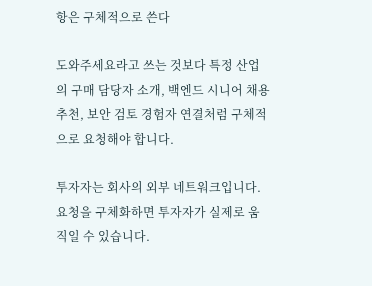항은 구체적으로 쓴다

도와주세요라고 쓰는 것보다 특정 산업의 구매 담당자 소개, 백엔드 시니어 채용 추천, 보안 검토 경험자 연결처럼 구체적으로 요청해야 합니다.

투자자는 회사의 외부 네트워크입니다. 요청을 구체화하면 투자자가 실제로 움직일 수 있습니다.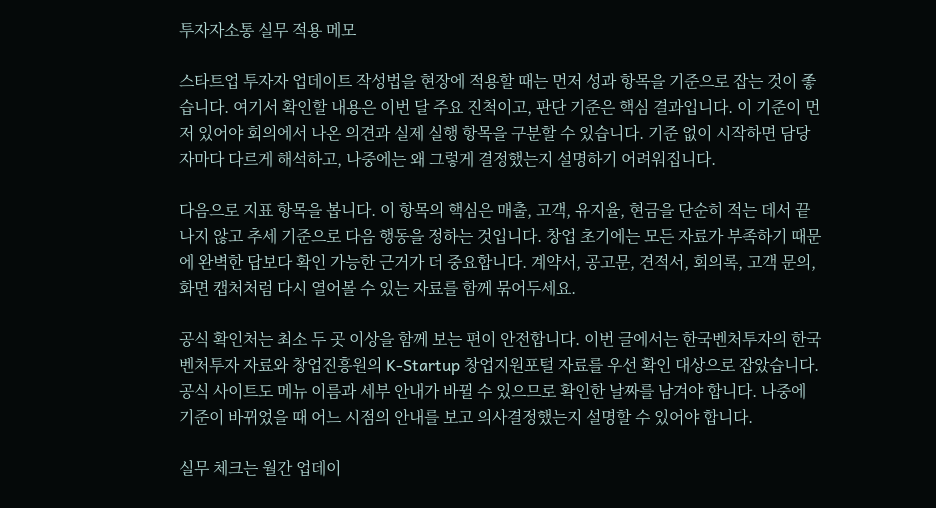투자자소통 실무 적용 메모

스타트업 투자자 업데이트 작성법을 현장에 적용할 때는 먼저 성과 항목을 기준으로 잡는 것이 좋습니다. 여기서 확인할 내용은 이번 달 주요 진척이고, 판단 기준은 핵심 결과입니다. 이 기준이 먼저 있어야 회의에서 나온 의견과 실제 실행 항목을 구분할 수 있습니다. 기준 없이 시작하면 담당자마다 다르게 해석하고, 나중에는 왜 그렇게 결정했는지 설명하기 어려워집니다.

다음으로 지표 항목을 봅니다. 이 항목의 핵심은 매출, 고객, 유지율, 현금을 단순히 적는 데서 끝나지 않고 추세 기준으로 다음 행동을 정하는 것입니다. 창업 초기에는 모든 자료가 부족하기 때문에 완벽한 답보다 확인 가능한 근거가 더 중요합니다. 계약서, 공고문, 견적서, 회의록, 고객 문의, 화면 캡처처럼 다시 열어볼 수 있는 자료를 함께 묶어두세요.

공식 확인처는 최소 두 곳 이상을 함께 보는 편이 안전합니다. 이번 글에서는 한국벤처투자의 한국벤처투자 자료와 창업진흥원의 K-Startup 창업지원포털 자료를 우선 확인 대상으로 잡았습니다. 공식 사이트도 메뉴 이름과 세부 안내가 바뀔 수 있으므로 확인한 날짜를 남겨야 합니다. 나중에 기준이 바뀌었을 때 어느 시점의 안내를 보고 의사결정했는지 설명할 수 있어야 합니다.

실무 체크는 월간 업데이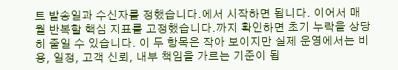트 발송일과 수신자를 정했습니다.에서 시작하면 됩니다. 이어서 매월 반복할 핵심 지표를 고정했습니다.까지 확인하면 초기 누락을 상당히 줄일 수 있습니다. 이 두 항목은 작아 보이지만 실제 운영에서는 비용, 일정, 고객 신뢰, 내부 책임을 가르는 기준이 됩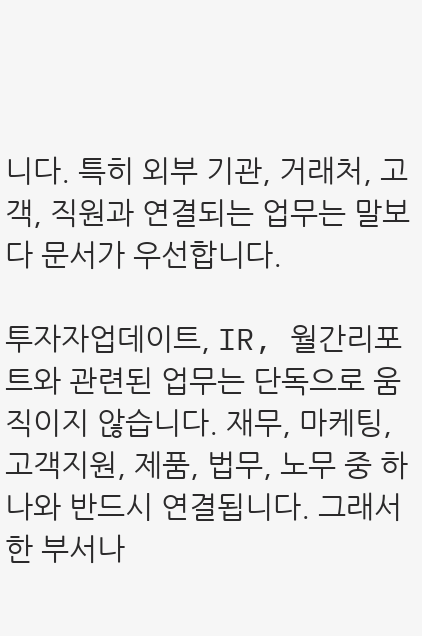니다. 특히 외부 기관, 거래처, 고객, 직원과 연결되는 업무는 말보다 문서가 우선합니다.

투자자업데이트, IR, 월간리포트와 관련된 업무는 단독으로 움직이지 않습니다. 재무, 마케팅, 고객지원, 제품, 법무, 노무 중 하나와 반드시 연결됩니다. 그래서 한 부서나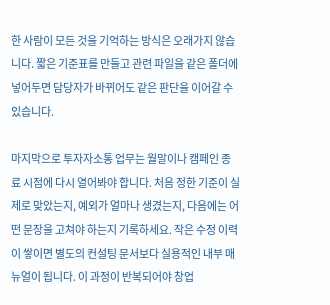한 사람이 모든 것을 기억하는 방식은 오래가지 않습니다. 짧은 기준표를 만들고 관련 파일을 같은 폴더에 넣어두면 담당자가 바뀌어도 같은 판단을 이어갈 수 있습니다.

마지막으로 투자자소통 업무는 월말이나 캠페인 종료 시점에 다시 열어봐야 합니다. 처음 정한 기준이 실제로 맞았는지, 예외가 얼마나 생겼는지, 다음에는 어떤 문장을 고쳐야 하는지 기록하세요. 작은 수정 이력이 쌓이면 별도의 컨설팅 문서보다 실용적인 내부 매뉴얼이 됩니다. 이 과정이 반복되어야 창업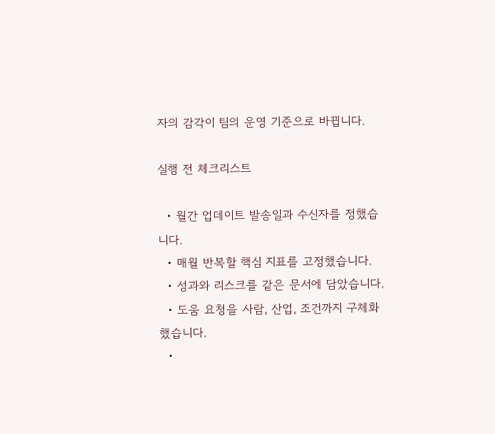자의 감각이 팀의 운영 기준으로 바뀝니다.

실행 전 체크리스트

  • 월간 업데이트 발송일과 수신자를 정했습니다.
  • 매월 반복할 핵심 지표를 고정했습니다.
  • 성과와 리스크를 같은 문서에 담았습니다.
  • 도움 요청을 사람, 산업, 조건까지 구체화했습니다.
  •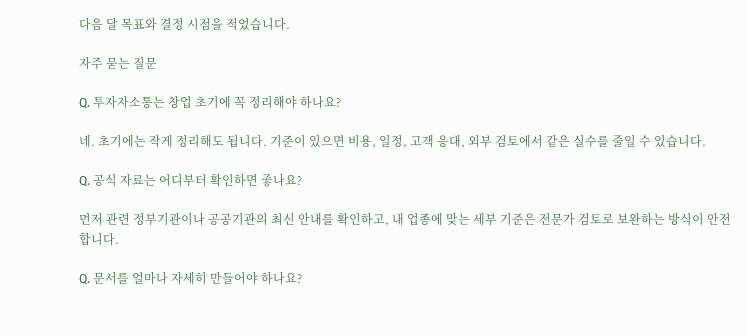다음 달 목표와 결정 시점을 적었습니다.

자주 묻는 질문

Q. 투자자소통는 창업 초기에 꼭 정리해야 하나요?

네. 초기에는 작게 정리해도 됩니다. 기준이 있으면 비용, 일정, 고객 응대, 외부 검토에서 같은 실수를 줄일 수 있습니다.

Q. 공식 자료는 어디부터 확인하면 좋나요?

먼저 관련 정부기관이나 공공기관의 최신 안내를 확인하고, 내 업종에 맞는 세부 기준은 전문가 검토로 보완하는 방식이 안전합니다.

Q. 문서를 얼마나 자세히 만들어야 하나요?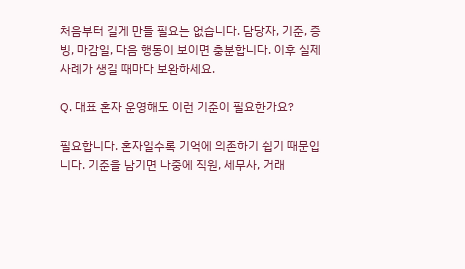처음부터 길게 만들 필요는 없습니다. 담당자, 기준, 증빙, 마감일, 다음 행동이 보이면 충분합니다. 이후 실제 사례가 생길 때마다 보완하세요.

Q. 대표 혼자 운영해도 이런 기준이 필요한가요?

필요합니다. 혼자일수록 기억에 의존하기 쉽기 때문입니다. 기준을 남기면 나중에 직원, 세무사, 거래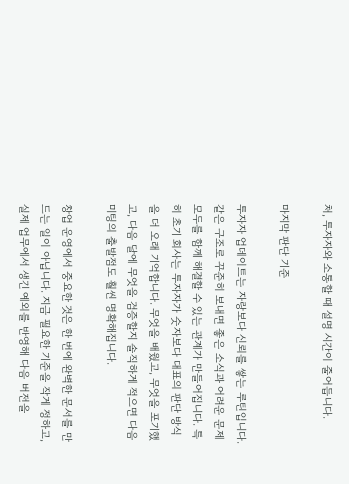처, 투자자와 소통할 때 설명 시간이 줄어듭니다.

마지막 판단 기준

투자자 업데이트는 자랑보다 신뢰를 쌓는 루틴입니다. 같은 구조로 꾸준히 보내면 좋은 소식과 어려운 문제 모두를 함께 해결할 수 있는 관계가 만들어집니다. 특히 초기 회사는 투자자가 숫자보다 대표의 판단 방식을 더 오래 기억합니다. 무엇을 배웠고, 무엇을 포기했고, 다음 달에 무엇을 검증할지 솔직하게 적으면 다음 미팅의 출발점도 훨씬 명확해집니다.

창업 운영에서 중요한 것은 한 번에 완벽한 문서를 만드는 일이 아닙니다. 지금 필요한 기준을 작게 정하고, 실제 업무에서 생긴 예외를 반영해 다음 버전을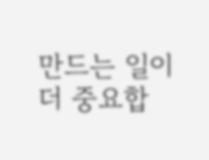만드는 일이 더 중요합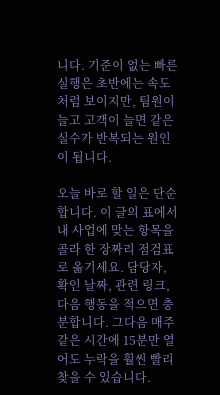니다. 기준이 없는 빠른 실행은 초반에는 속도처럼 보이지만, 팀원이 늘고 고객이 늘면 같은 실수가 반복되는 원인이 됩니다.

오늘 바로 할 일은 단순합니다. 이 글의 표에서 내 사업에 맞는 항목을 골라 한 장짜리 점검표로 옮기세요. 담당자, 확인 날짜, 관련 링크, 다음 행동을 적으면 충분합니다. 그다음 매주 같은 시간에 15분만 열어도 누락을 훨씬 빨리 찾을 수 있습니다.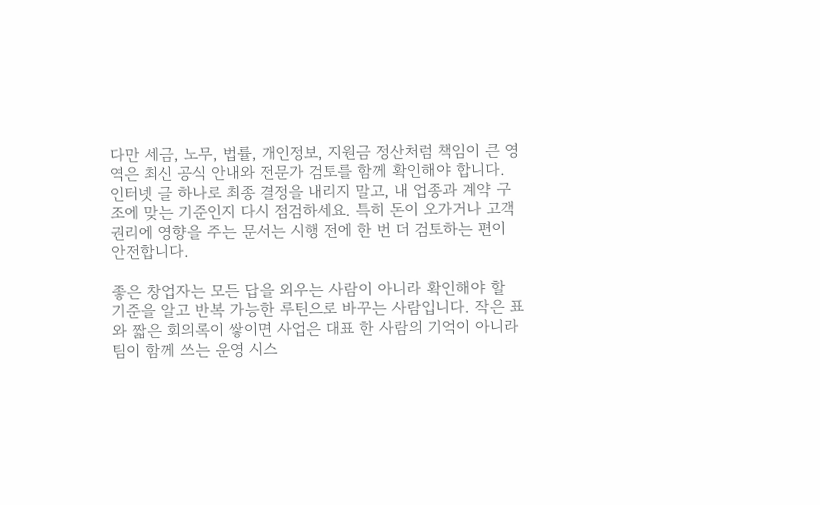다만 세금, 노무, 법률, 개인정보, 지원금 정산처럼 책임이 큰 영역은 최신 공식 안내와 전문가 검토를 함께 확인해야 합니다. 인터넷 글 하나로 최종 결정을 내리지 말고, 내 업종과 계약 구조에 맞는 기준인지 다시 점검하세요. 특히 돈이 오가거나 고객 권리에 영향을 주는 문서는 시행 전에 한 번 더 검토하는 편이 안전합니다.

좋은 창업자는 모든 답을 외우는 사람이 아니라 확인해야 할 기준을 알고 반복 가능한 루틴으로 바꾸는 사람입니다. 작은 표와 짧은 회의록이 쌓이면 사업은 대표 한 사람의 기억이 아니라 팀이 함께 쓰는 운영 시스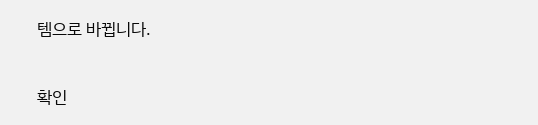템으로 바뀝니다.

확인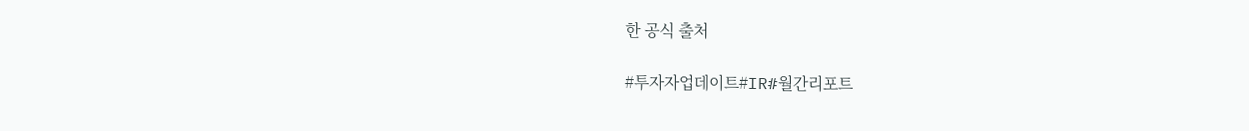한 공식 출처

#투자자업데이트#IR#월간리포트